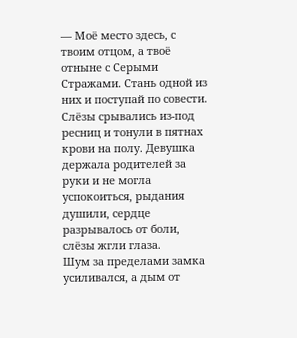— Моё место здесь, с твоим отцом, а твоё отныне с Серыми Стражами. Стань одной из них и поступай по совести.
Слёзы срывались из-под ресниц и тонули в пятнах крови на полу. Девушка держала родителей за руки и не могла успокоиться, рыдания душили, сердце разрывалось от боли, слёзы жгли глаза.
Шум за пределами замка усиливался, а дым от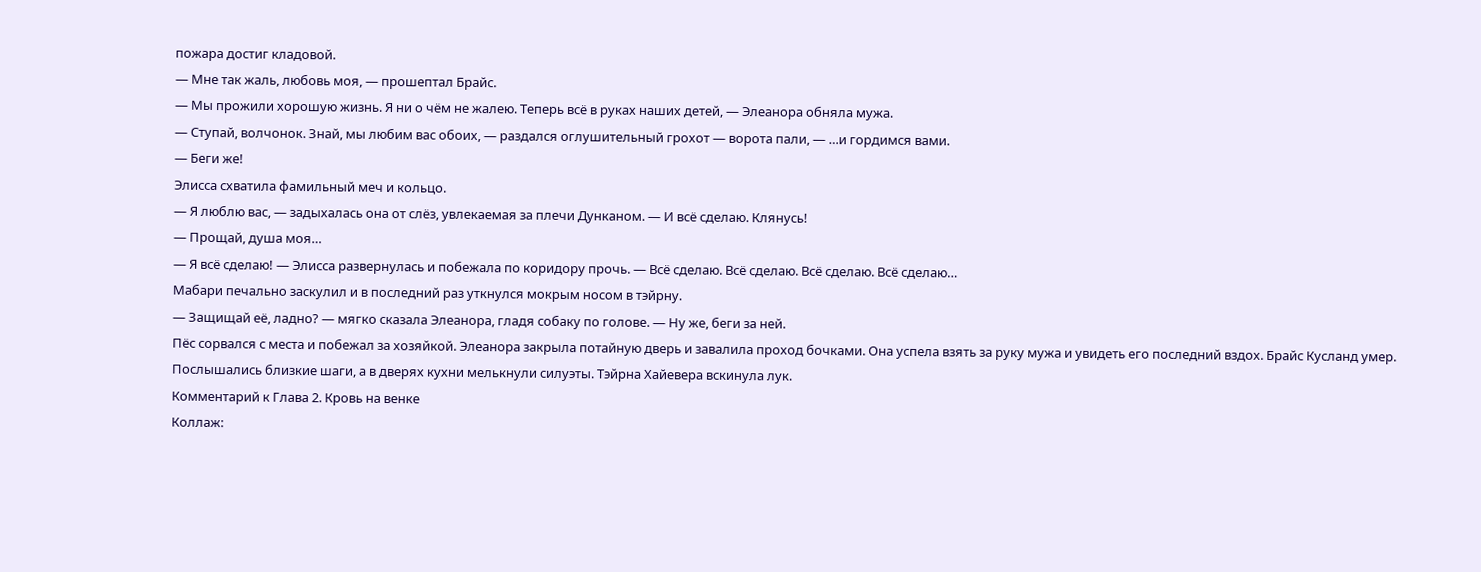пожара достиг кладовой.
— Мне так жаль, любовь моя, — прошептал Брайс.
— Мы прожили хорошую жизнь. Я ни о чём не жалею. Теперь всё в руках наших детей, — Элеанора обняла мужа.
— Ступай, волчонок. Знай, мы любим вас обоих, — раздался оглушительный грохот — ворота пали, — …и гордимся вами.
— Беги же!
Элисса схватила фамильный меч и кольцо.
— Я люблю вас, — задыхалась она от слёз, увлекаемая за плечи Дунканом. — И всё сделаю. Клянусь!
— Прощай, душа моя…
— Я всё сделаю! — Элисса развернулась и побежала по коридору прочь. — Всё сделаю. Всё сделаю. Всё сделаю. Всё сделаю…
Мабари печально заскулил и в последний раз уткнулся мокрым носом в тэйрну.
— Защищай её, ладно? — мягко сказала Элеанора, гладя собаку по голове. — Ну же, беги за ней.
Пёс сорвался с места и побежал за хозяйкой. Элеанора закрыла потайную дверь и завалила проход бочками. Она успела взять за руку мужа и увидеть его последний вздох. Брайс Кусланд умер.
Послышались близкие шаги, а в дверях кухни мелькнули силуэты. Тэйрна Хайевера вскинула лук.
Комментарий к Глава 2. Кровь на венке
Коллаж: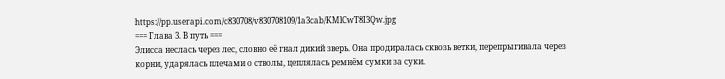https://pp.userapi.com/c830708/v830708109/1a3cab/KMlCwT8I3Qw.jpg
=== Глава 3. В путь ===
Элисса неслась через лес, словно её гнал дикий зверь. Она продиралась сквозь ветки, перепрыгивала через корни, ударялась плечами о стволы, цеплялась ремнём сумки за суки.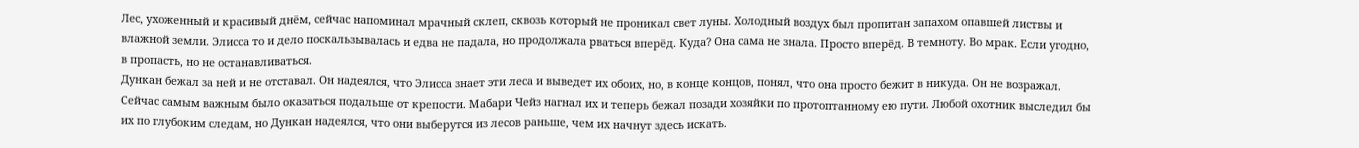Лес, ухоженный и красивый днём, сейчас напоминал мрачный склеп, сквозь который не проникал свет луны. Холодный воздух был пропитан запахом опавшей листвы и влажной земли. Элисса то и дело поскальзывалась и едва не падала, но продолжала рваться вперёд. Куда? Она сама не знала. Просто вперёд. В темноту. Во мрак. Если угодно, в пропасть, но не останавливаться.
Дункан бежал за ней и не отставал. Он надеялся, что Элисса знает эти леса и выведет их обоих, но, в конце концов, понял, что она просто бежит в никуда. Он не возражал. Сейчас самым важным было оказаться подальше от крепости. Мабари Чейз нагнал их и теперь бежал позади хозяйки по протоптанному ею пути. Любой охотник выследил бы их по глубоким следам, но Дункан надеялся, что они выберутся из лесов раньше, чем их начнут здесь искать.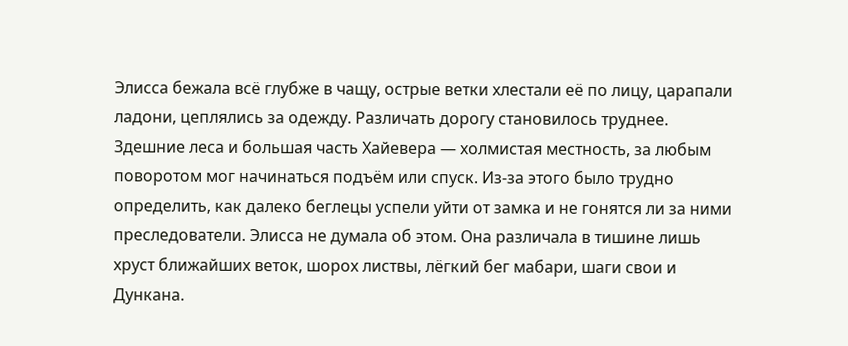Элисса бежала всё глубже в чащу, острые ветки хлестали её по лицу, царапали ладони, цеплялись за одежду. Различать дорогу становилось труднее. Здешние леса и большая часть Хайевера — холмистая местность, за любым поворотом мог начинаться подъём или спуск. Из-за этого было трудно определить, как далеко беглецы успели уйти от замка и не гонятся ли за ними преследователи. Элисса не думала об этом. Она различала в тишине лишь хруст ближайших веток, шорох листвы, лёгкий бег мабари, шаги свои и Дункана.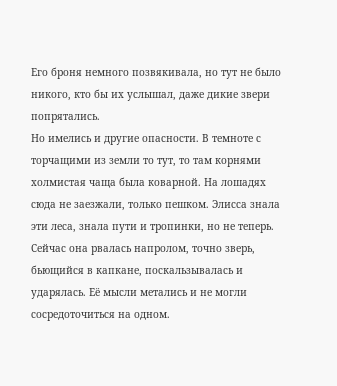Его броня немного позвякивала, но тут не было никого, кто бы их услышал, даже дикие звери попрятались.
Но имелись и другие опасности. В темноте с торчащими из земли то тут, то там корнями холмистая чаща была коварной. На лошадях сюда не заезжали, только пешком. Элисса знала эти леса, знала пути и тропинки, но не теперь. Сейчас она рвалась напролом, точно зверь, бьющийся в капкане, поскальзывалась и ударялась. Её мысли метались и не могли сосредоточиться на одном.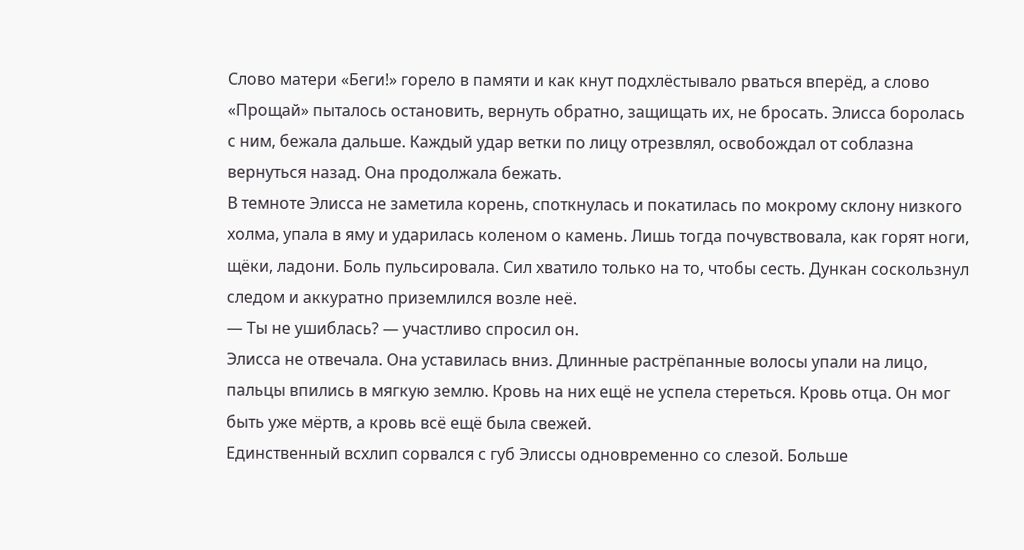Слово матери «Беги!» горело в памяти и как кнут подхлёстывало рваться вперёд, а слово «Прощай» пыталось остановить, вернуть обратно, защищать их, не бросать. Элисса боролась с ним, бежала дальше. Каждый удар ветки по лицу отрезвлял, освобождал от соблазна вернуться назад. Она продолжала бежать.
В темноте Элисса не заметила корень, споткнулась и покатилась по мокрому склону низкого холма, упала в яму и ударилась коленом о камень. Лишь тогда почувствовала, как горят ноги, щёки, ладони. Боль пульсировала. Сил хватило только на то, чтобы сесть. Дункан соскользнул следом и аккуратно приземлился возле неё.
— Ты не ушиблась? — участливо спросил он.
Элисса не отвечала. Она уставилась вниз. Длинные растрёпанные волосы упали на лицо, пальцы впились в мягкую землю. Кровь на них ещё не успела стереться. Кровь отца. Он мог быть уже мёртв, а кровь всё ещё была свежей.
Единственный всхлип сорвался с губ Элиссы одновременно со слезой. Больше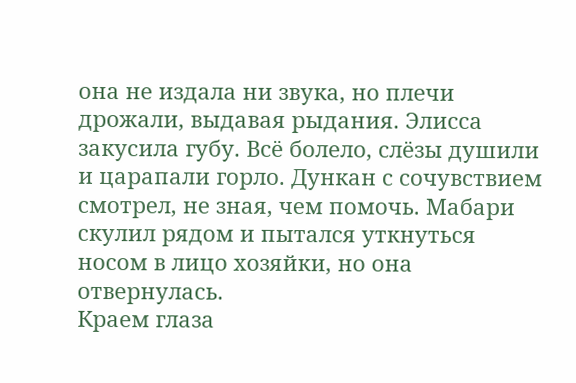она не издала ни звука, но плечи дрожали, выдавая рыдания. Элисса закусила губу. Всё болело, слёзы душили и царапали горло. Дункан с сочувствием смотрел, не зная, чем помочь. Мабари скулил рядом и пытался уткнуться носом в лицо хозяйки, но она отвернулась.
Краем глаза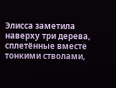Элисса заметила наверху три дерева, сплетённые вместе тонкими стволами,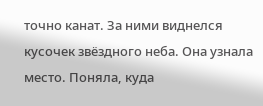точно канат. За ними виднелся кусочек звёздного неба. Она узнала место. Поняла, куда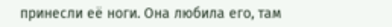принесли её ноги. Она любила его, там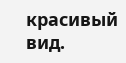красивый вид.